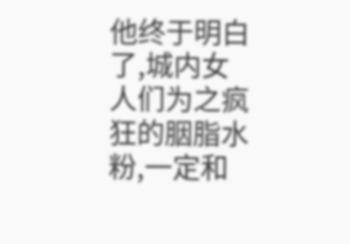他终于明白了,城内女人们为之疯狂的胭脂水粉,一定和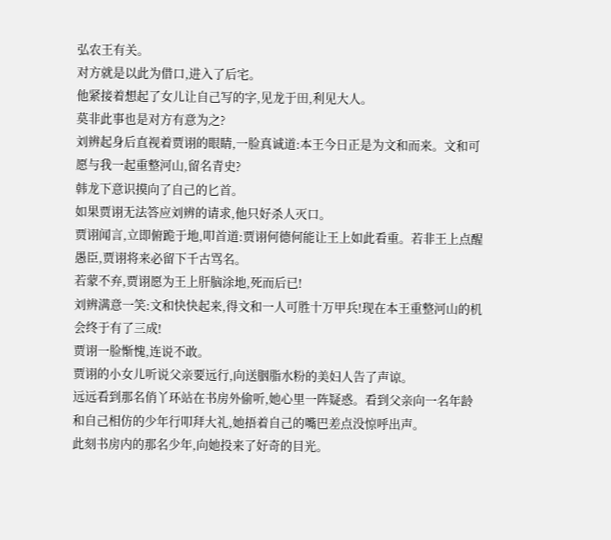弘农王有关。
对方就是以此为借口,进入了后宅。
他紧接着想起了女儿让自己写的字,见龙于田,利见大人。
莫非此事也是对方有意为之?
刘辨起身后直视着贾诩的眼睛,一脸真诚道:本王今日正是为文和而来。文和可愿与我一起重整河山,留名青史?
韩龙下意识摸向了自己的匕首。
如果贾诩无法答应刘辨的请求,他只好杀人灭口。
贾诩闻言,立即俯跪于地,叩首道:贾诩何德何能让王上如此看重。若非王上点醒愚臣,贾诩将来必留下千古骂名。
若蒙不弃,贾诩愿为王上肝脑涂地,死而后已!
刘辨满意一笑:文和快快起来,得文和一人可胜十万甲兵!现在本王重整河山的机会终于有了三成!
贾诩一脸惭愧,连说不敢。
贾诩的小女儿听说父亲要远行,向送胭脂水粉的美妇人告了声谅。
远远看到那名俏丫环站在书房外偷听,她心里一阵疑惑。看到父亲向一名年龄和自己相仿的少年行叩拜大礼,她捂着自己的嘴巴差点没惊呼出声。
此刻书房内的那名少年,向她投来了好奇的目光。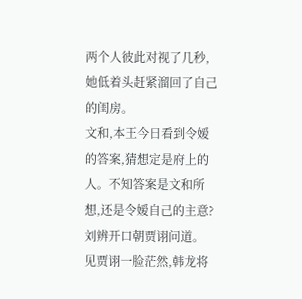两个人彼此对视了几秒,她低着头赶紧溜回了自己的闺房。
文和,本王今日看到令嫒的答案,猜想定是府上的人。不知答案是文和所想,还是令嫒自己的主意?
刘辨开口朝贾诩问道。
见贾诩一脸茫然,韩龙将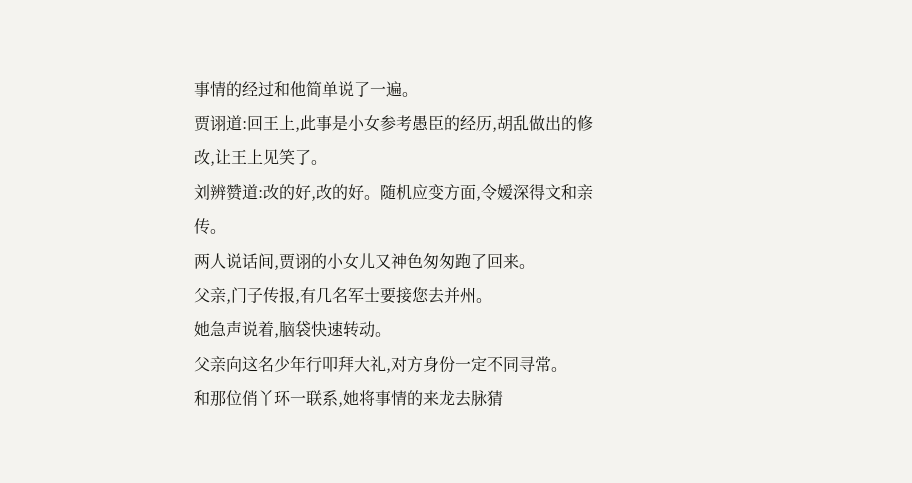事情的经过和他简单说了一遍。
贾诩道:回王上,此事是小女参考愚臣的经历,胡乱做出的修改,让王上见笑了。
刘辨赞道:改的好,改的好。随机应变方面,令嫒深得文和亲传。
两人说话间,贾诩的小女儿又神色匆匆跑了回来。
父亲,门子传报,有几名军士要接您去并州。
她急声说着,脑袋快速转动。
父亲向这名少年行叩拜大礼,对方身份一定不同寻常。
和那位俏丫环一联系,她将事情的来龙去脉猜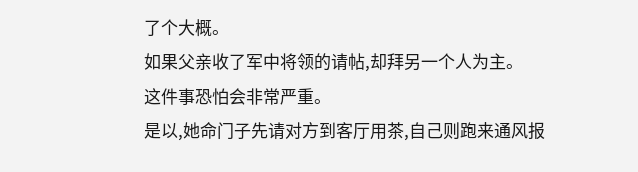了个大概。
如果父亲收了军中将领的请帖,却拜另一个人为主。
这件事恐怕会非常严重。
是以,她命门子先请对方到客厅用茶,自己则跑来通风报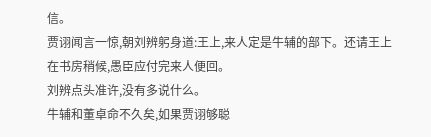信。
贾诩闻言一惊,朝刘辨躬身道:王上,来人定是牛辅的部下。还请王上在书房稍候,愚臣应付完来人便回。
刘辨点头准许,没有多说什么。
牛辅和董卓命不久矣,如果贾诩够聪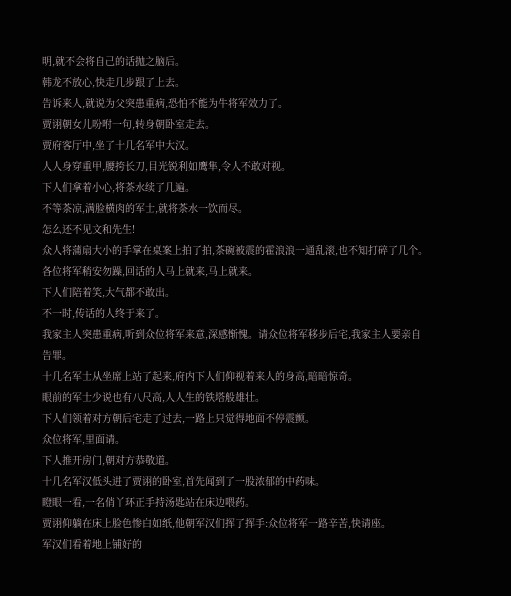明,就不会将自己的话抛之脑后。
韩龙不放心,快走几步跟了上去。
告诉来人,就说为父突患重病,恐怕不能为牛将军效力了。
贾诩朝女儿吩咐一句,转身朝卧室走去。
贾府客厅中,坐了十几名军中大汉。
人人身穿重甲,腰挎长刀,目光锐利如鹰隼,令人不敢对视。
下人们拿着小心,将茶水续了几遍。
不等茶凉,满脸横肉的军士,就将茶水一饮而尽。
怎么还不见文和先生!
众人将蒲扇大小的手掌在桌案上拍了拍,茶碗被震的霍浪浪一通乱滚,也不知打碎了几个。
各位将军稍安勿躁,回话的人马上就来,马上就来。
下人们陪着笑,大气都不敢出。
不一时,传话的人终于来了。
我家主人突患重病,听到众位将军来意,深感惭愧。请众位将军移步后宅,我家主人要亲自告罪。
十几名军士从坐席上站了起来,府内下人们仰视着来人的身高,暗暗惊奇。
眼前的军士少说也有八尺高,人人生的铁塔般雄壮。
下人们领着对方朝后宅走了过去,一路上只觉得地面不停震颤。
众位将军,里面请。
下人推开房门,朝对方恭敬道。
十几名军汉低头进了贾诩的卧室,首先闻到了一股浓郁的中药味。
瞪眼一看,一名俏丫环正手持汤匙站在床边喂药。
贾诩仰躺在床上脸色惨白如纸,他朝军汉们挥了挥手:众位将军一路辛苦,快请座。
军汉们看着地上铺好的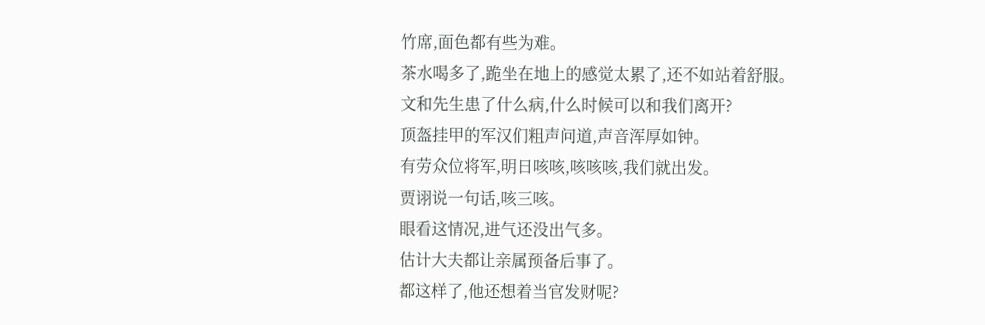竹席,面色都有些为难。
茶水喝多了,跪坐在地上的感觉太累了,还不如站着舒服。
文和先生患了什么病,什么时候可以和我们离开?
顶盔挂甲的军汉们粗声问道,声音浑厚如钟。
有劳众位将军,明日咳咳,咳咳咳,我们就出发。
贾诩说一句话,咳三咳。
眼看这情况,进气还没出气多。
估计大夫都让亲属预备后事了。
都这样了,他还想着当官发财呢?